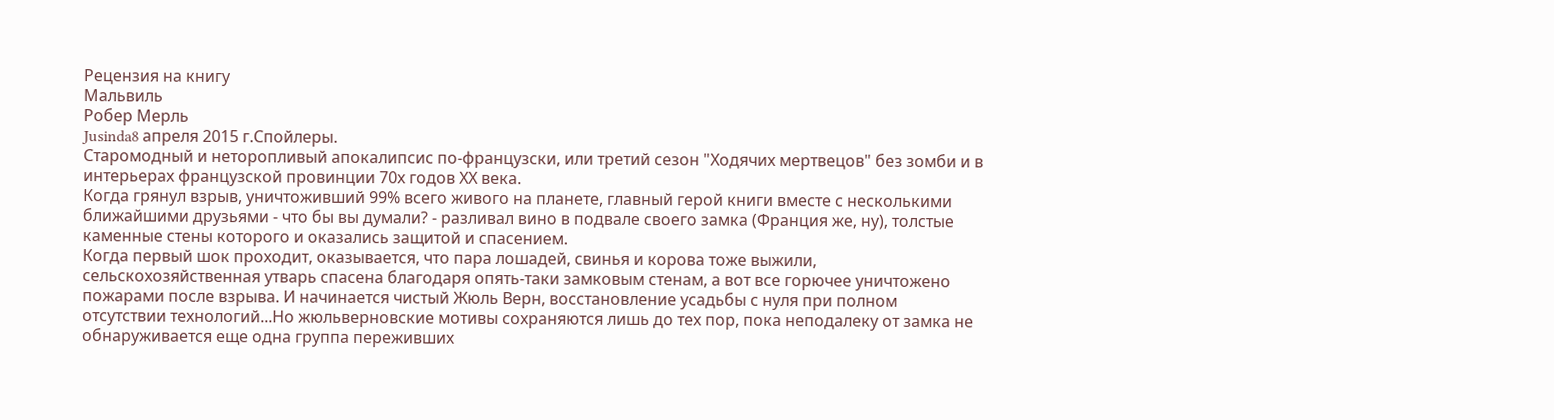Рецензия на книгу
Мальвиль
Робер Мерль
Jusinda8 апреля 2015 г.Спойлеры.
Старомодный и неторопливый апокалипсис по-французски, или третий сезон "Ходячих мертвецов" без зомби и в интерьерах французской провинции 70х годов ХХ века.
Когда грянул взрыв, уничтоживший 99% всего живого на планете, главный герой книги вместе с несколькими ближайшими друзьями - что бы вы думали? - разливал вино в подвале своего замка (Франция же, ну), толстые каменные стены которого и оказались защитой и спасением.
Когда первый шок проходит, оказывается, что пара лошадей, свинья и корова тоже выжили, сельскохозяйственная утварь спасена благодаря опять-таки замковым стенам, а вот все горючее уничтожено пожарами после взрыва. И начинается чистый Жюль Верн, восстановление усадьбы с нуля при полном отсутствии технологий...Но жюльверновские мотивы сохраняются лишь до тех пор, пока неподалеку от замка не обнаруживается еще одна группа переживших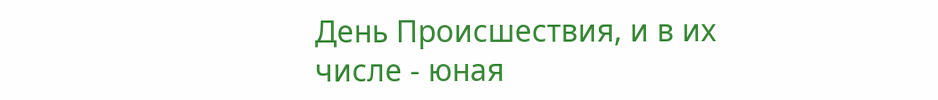День Происшествия, и в их числе - юная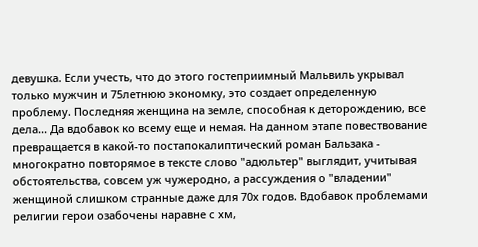девушка. Если учесть, что до этого гостеприимный Мальвиль укрывал только мужчин и 75летнюю экономку, это создает определенную проблему. Последняя женщина на земле, способная к деторождению, все дела... Да вдобавок ко всему еще и немая. На данном этапе повествование превращается в какой-то постапокалиптический роман Бальзака - многократно повторямое в тексте слово "адюльтер" выглядит, учитывая обстоятельства, совсем уж чужеродно, а рассуждения о "владении" женщиной слишком странные даже для 70х годов. Вдобавок проблемами религии герои озабочены наравне с хм,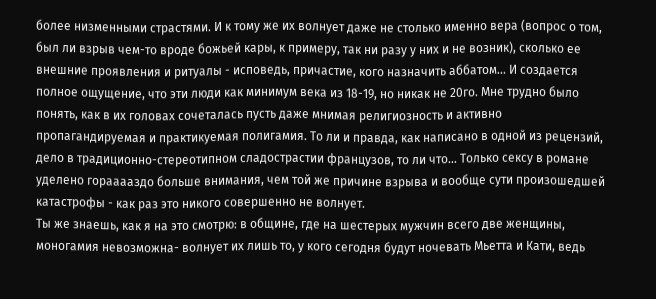более низменными страстями. И к тому же их волнует даже не столько именно вера (вопрос о том, был ли взрыв чем-то вроде божьей кары, к примеру, так ни разу у них и не возник), сколько ее внешние проявления и ритуалы - исповедь, причастие, кого назначить аббатом... И создается полное ощущение, что эти люди как минимум века из 18-19, но никак не 20го. Мне трудно было понять, как в их головах сочеталась пусть даже мнимая религиозность и активно пропагандируемая и практикуемая полигамия. То ли и правда, как написано в одной из рецензий, дело в традиционно-стереотипном сладострастии французов, то ли что... Только сексу в романе уделено горааааздо больше внимания, чем той же причине взрыва и вообще сути произошедшей катастрофы - как раз это никого совершенно не волнует.
Ты же знаешь, как я на это смотрю: в общине, где на шестерых мужчин всего две женщины, моногамия невозможна- волнует их лишь то, у кого сегодня будут ночевать Мьетта и Кати, ведь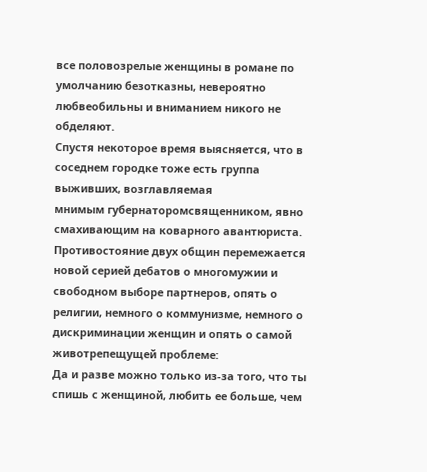все половозрелые женщины в романе по умолчанию безотказны, невероятно любвеобильны и вниманием никого не обделяют.
Спустя некоторое время выясняется, что в соседнем городке тоже есть группа выживших, возглавляемая
мнимым губернаторомсвященником, явно смахивающим на коварного авантюриста. Противостояние двух общин перемежается новой серией дебатов о многомужии и свободном выборе партнеров, опять о религии, немного о коммунизме, немного о дискриминации женщин и опять о самой животрепещущей проблеме:
Да и разве можно только из-за того, что ты спишь с женщиной, любить ее больше, чем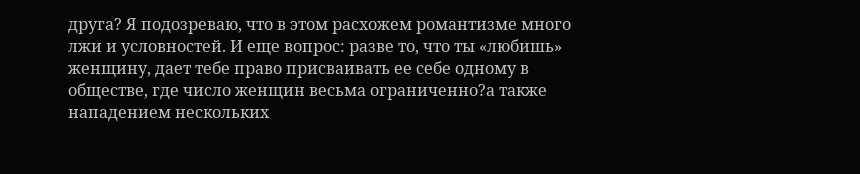друга? Я подозреваю, что в этом расхожем романтизме много лжи и условностей. И еще вопрос: разве то, что ты «любишь» женщину, дает тебе право присваивать ее себе одному в обществе, где число женщин весьма ограниченно?а также нападением нескольких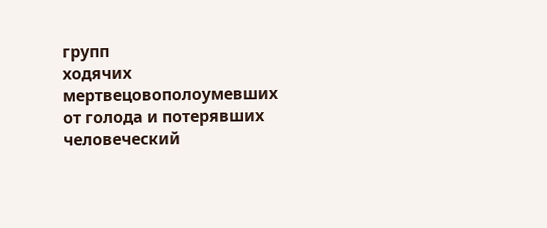групп
ходячих мертвецовополоумевших от голода и потерявших человеческий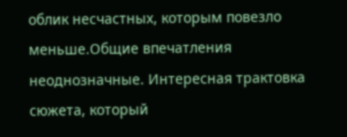облик несчастных, которым повезло меньше.Общие впечатления неоднозначные. Интересная трактовка сюжета, который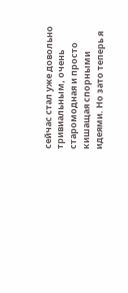сейчас стал уже довольно тривиальным, очень старомодная и просто кишащая спорными идеями. Но зато теперь я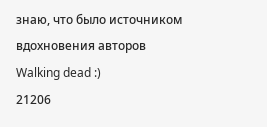знаю, что было источником вдохновения авторов Walking dead :)
21206